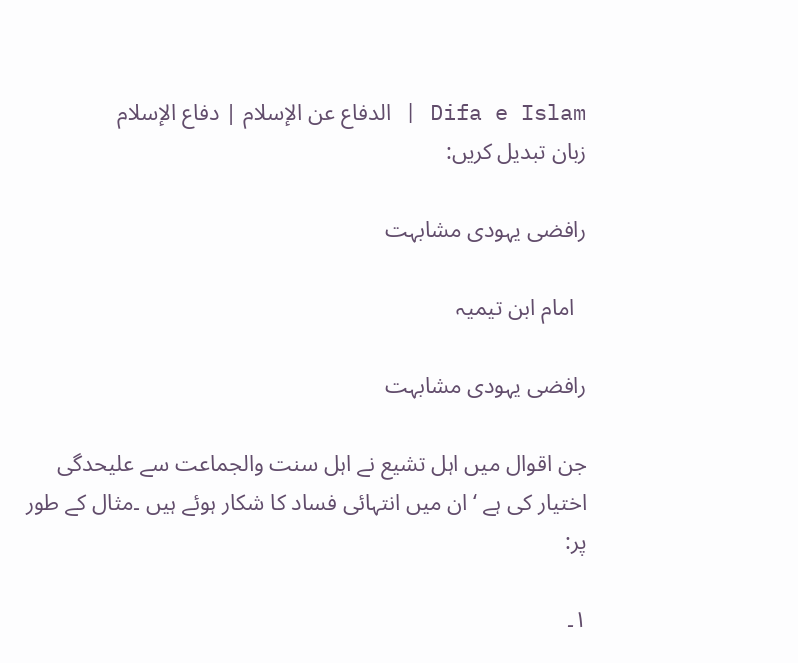Difa e Islam | الدفاع عن الإسلام | دفاع الإسلام
زبان تبدیل کریں:

رافضی یہودی مشابہت

  امام ابن تیمیہ

رافضی یہودی مشابہت

جن اقوال میں اہل تشیع نے اہل سنت والجماعت سے علیحدگی اختیار کی ہے ‘ ان میں انتہائی فساد کا شکار ہوئے ہیں ۔مثال کے طور پر:

۱۔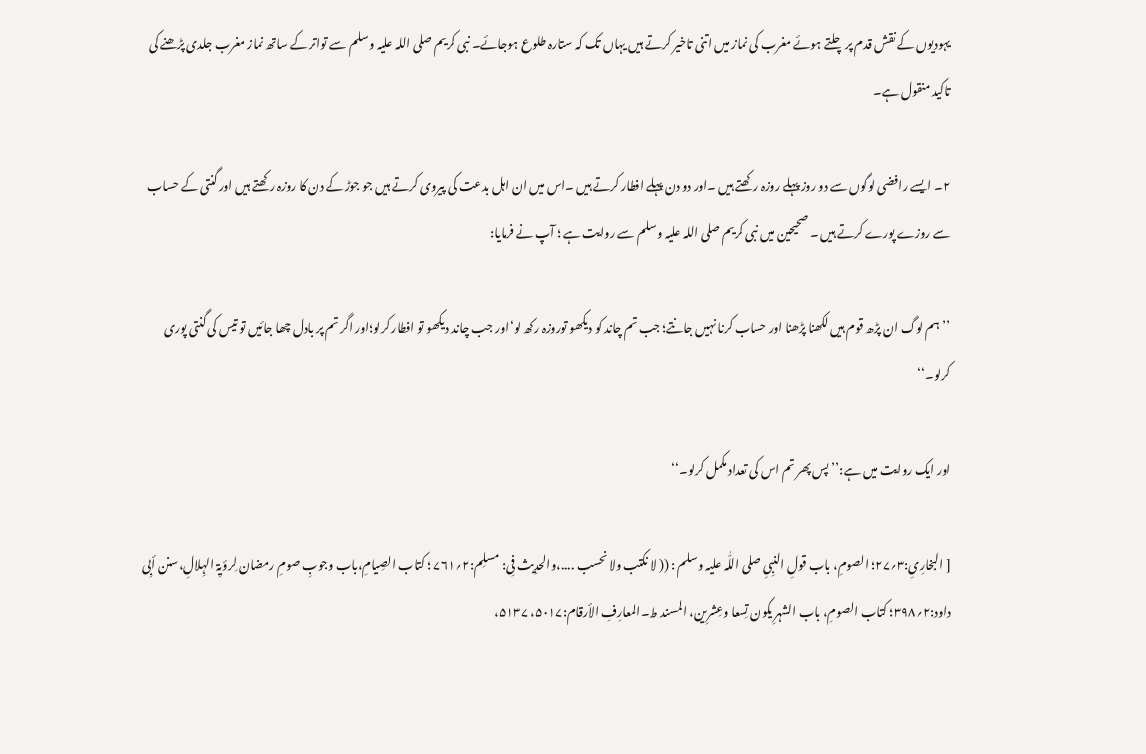یہودیوں کے نقش قدم پر چلتے ہوئے مغرب کی نماز میں اتنی تاخیر کرتے ہیں یہاں تک کہ ستارہ طلوع ہوجائے۔ نبی کریم صلی اللہ علیہ وسلم سے تواتر کے ساتھ نماز مغرب جلدی پڑھنے کی تاکید منقول ہے۔

۲۔ ایسے رافضی لوگوں سے دو روز پہلے روزہ رکھتے ہیں ۔اور دو دن پہلے افطار کرتے ہیں ۔اس میں ان اہل بدعت کی پیروی کرتے ہیں جو جوڑ کے دن کا روزہ رکھتے ہیں اور گنتی کے حساب سے روزے پورے کرتے ہیں ۔ صحیحین میں نبی کریم صلی اللہ علیہ وسلم سے روایت ہے ؛ آپ نے فرمایا:

’’ ہم لوگ ان پڑھ قوم ہیں لکھنا پڑھنا اور حساب کرنا نہیں جانتے؛ جب تم چاند کو دیکھو توروزہ رکھ لو‘اور جب چاند دیکھو تو افطار کرلو؛اور اگر تم پر بادل چھا جائیں تو تیس کی گنتی پوری کرلو۔‘‘

اور ایک روایت میں ہے:’’ پس پھر تم اس کی تعداد مکمل کرلو۔‘‘

[ البخارِیِ:۳؍۲۷؛ الصومِ، باب قولِ النبِیِ صلی اللّٰہ علیہ وسلم : (( لا نکتب ولا نحسب ....،والحدِیث فِی: مسلِم:۲؍۷۶۱ ؛ کتاب الصِیامِ،باب وجوبِ صومِ رمضان لِرؤیِۃ الہِلالِ،سنن أبِی داود:۲؍۳۹۸؛ کتاب الصومِ، باب الشہرِ یکون تِسعا وعِشرِین، المسند ط۔المعارِفِ الأرقام:۵۰۱۷، ۵۱۳۷،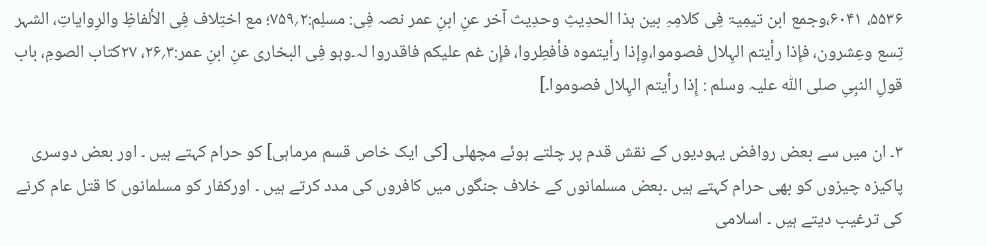۵۵۳۶، ۶۰۴۱،وجمع ابن تیمِیۃ فِی کلامِہِ بین ہذا الحدِیثِ وحدِیث آخر عنِ ابنِ عمر نصہ فِی: مسلِم:۲؍۷۵۹؛ مع اختِلاف فِی الألفاظِ والرِوایاتِ، الشہر تِسع وعِشرون، فإِذا رأیتم الہِلال فصوموا،وِإذا رأیتموہ فأفطِروا، فإِن غم علیکم فاقدروا لہ۔وہو فِی البخاری عنِ ابنِ عمر:۳؍۲۶، ۲۷کتاب الصومِ، باب قولِ النبِیِ صلی اللّٰہ علیہ وسلم : إِذا رأیتم الہِلال فصوموا۔]

۳۔ ان میں سے بعض روافض یہودیوں کے نقش قدم پر چلتے ہوئے مچھلی [کی ایک خاص قسم مرماہی] کو حرام کہتے ہیں ۔ اور بعض دوسری پاکیزہ چیزوں کو بھی حرام کہتے ہیں ۔بعض مسلمانوں کے خلاف جنگوں میں کافروں کی مدد کرتے ہیں ۔ اورکفار کو مسلمانوں کا قتل عام کرنے کی ترغیب دیتے ہیں ۔ اسلامی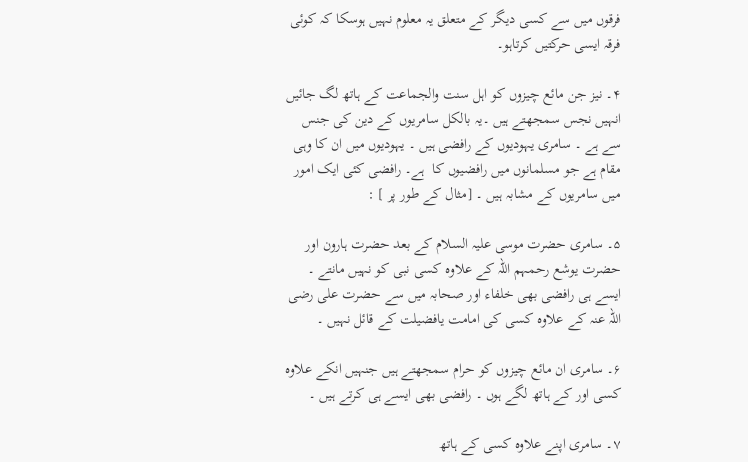فرقوں میں سے کسی دیگر کے متعلق یہ معلوم نہیں ہوسکا کہ کوئی فرقہ ایسی حرکتیں کرتاہو۔

۴۔ نیز جن مائع چیزوں کو اہل سنت والجماعت کے ہاتھ لگ جائیں انہیں نجس سمجھتے ہیں ۔یہ بالکل سامریوں کے دین کی جنس سے ہے ۔ سامری یہودیوں کے رافضی ہیں ۔ یہودیوں میں ان کا وہی مقام ہے جو مسلمانوں میں رافضیوں کا  ہے۔ رافضی کئی ایک امور میں سامریوں کے مشابہ ہیں ۔ [مثال کے طور پر ] :

۵۔ سامری حضرت موسی علیہ السلام کے بعد حضرت ہارون اور حضرت یوشع رحمہم اللہ کے علاوہ کسی نبی کو نہیں مانتے ۔ ایسے ہی رافضی بھی خلفاء اور صحابہ میں سے حضرت علی رضی اللہ عنہ کے علاوہ کسی کی امامت یافضیلت کے قائل نہیں ۔

۶۔ سامری ان مائع چیزوں کو حرام سمجھتے ہیں جنہیں انکے علاوہ کسی اور کے ہاتھ لگے ہوں ۔ رافضی بھی ایسے ہی کرتے ہیں ۔

۷۔ سامری اپنے علاوہ کسی کے ہاتھ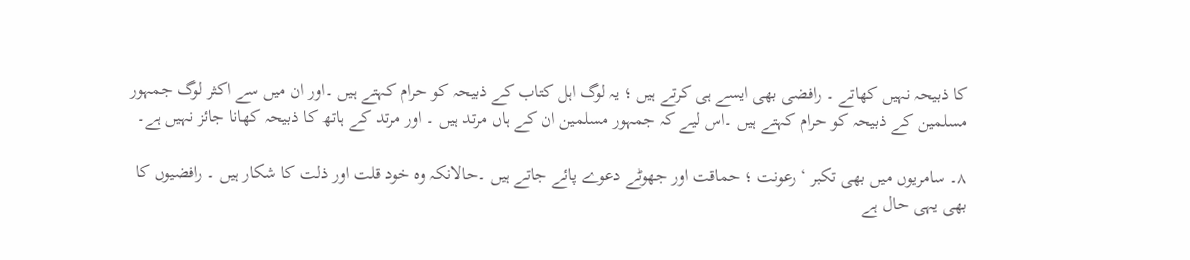کا ذبیحہ نہیں کھاتے ۔ رافضی بھی ایسے ہی کرتے ہیں ؛ یہ لوگ اہل کتاب کے ذبیحہ کو حرام کہتے ہیں ۔اور ان میں سے اکثر لوگ جمہور مسلمین کے ذبیحہ کو حرام کہتے ہیں ۔اس لیے کہ جمہور مسلمین ان کے ہاں مرتد ہیں ۔ اور مرتد کے ہاتھ کا ذبیحہ کھانا جائز نہیں ہے۔

۸۔ سامریوں میں بھی تکبر ‘ رعونت ؛ حماقت اور جھوٹے دعوے پائے جاتے ہیں ۔حالانکہ وہ خود قلت اور ذلت کا شکار ہیں ۔ رافضیوں کا بھی یہی حال ہے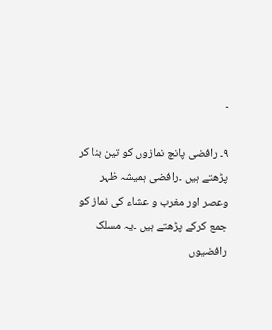۔

۹۔ رافضی پانچ نمازوں کو تین بنا کر پڑھتے ہیں ۔رافضی ہمیشہ ظہر وعصر اور مغرب و عشاء کی نماز کو جمع کرکے پڑھتے ہیں ۔یہ مسلک رافضیوں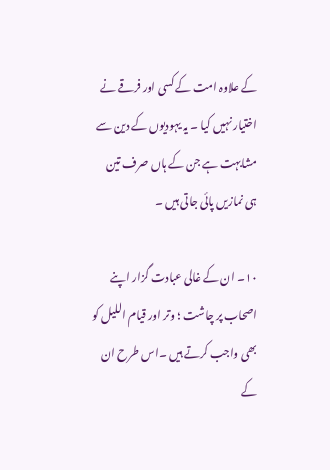کے علاوہ امت کے کسی اور فرقے نے اختیار نہیں کیا ۔ یہ یہودیوں کے دین سے مشابہت ہے جن کے ہاں صرف تین ہی نمازیں پائی جاتی ہیں ۔

۱۰۔ ان کے غالی عبادت گزار اپنے اصحاب پر چاشت ؛ وتر اور قیام اللیل کو بھی واجب کرتے ہیں ۔اس طرح ان کے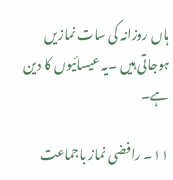ہاں روزانہ کی سات نمازیں ہوجاتی ہیں ۔یہ عیسائیوں کا دین ہے۔

۱۱۔ رافضی نماز باجماعت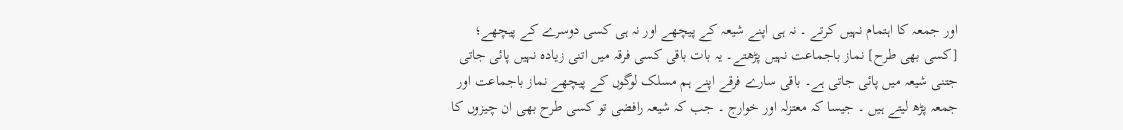اور جمعہ کا اہتمام نہیں کرتے ۔ نہ ہی اپنے شیعہ کے پیچھے اور نہ ہی کسی دوسرے کے پیچھے؛ [کسی بھی طرح] نماز باجماعت نہیں پڑھتے۔ یہ بات باقی کسی فرقہ میں اتنی زیادہ نہیں پائی جاتی جتنی شیعہ میں پائی جاتی ہے۔ باقی سارے فرقے اپنے ہم مسلک لوگوں کے پیچھے نماز باجماعت اور جمعہ پڑھ لیتے ہیں ۔ جیسا کہ معتزلہ اور خوارج ۔ جب کہ شیعہ رافضی تو کسی طرح بھی ان چیزوں کا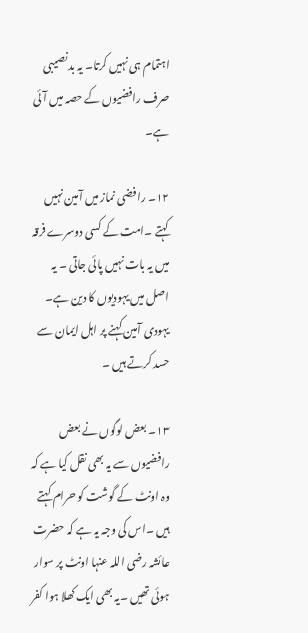اہتمام ہی نہیں کرتا۔ یہ بدنصیبی صرف رافضیوں کے حصہ میں آئی ہے۔

۱۲۔ رافضی نماز میں آمین نہیں کہتے ۔امت کے کسی دوسرے فرقہ میں یہ بات نہیں پائی جاتی ۔ یہ اصل میں یہودیوں کا دین ہے۔ یہودی آمین کہنے پر اہل ایمان سے حسد کرتے ہیں ۔

۱۳۔ بعض لوگوں نے بعض رافضیوں سے یہ بھی نقل کیا ہے کہ وہ اونٹ کے گوشت کو حرام کہتے ہیں ۔اس کی وجہ یہ ہے کہ حضرت عائشہ رضی اللہ عنہا اونٹ پر سوار ہوئی تھیں ۔یہ بھی ایک کھلا ہوا کفر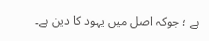ہے ؛ جوکہ اصل میں یہود کا دین ہے۔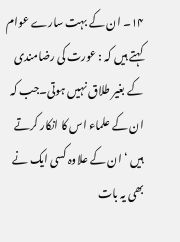۱۴۔ ان کے بہت سارے عوام کہتے ہیں کہ : عورت کی رضامندی کے بغیر طلاق نہیں ہوتی۔جب کہ ان کے علماء اس کا انکار کرتے ہیں ‘ ان کے علاوہ کسی ایک نے بھی یہ بات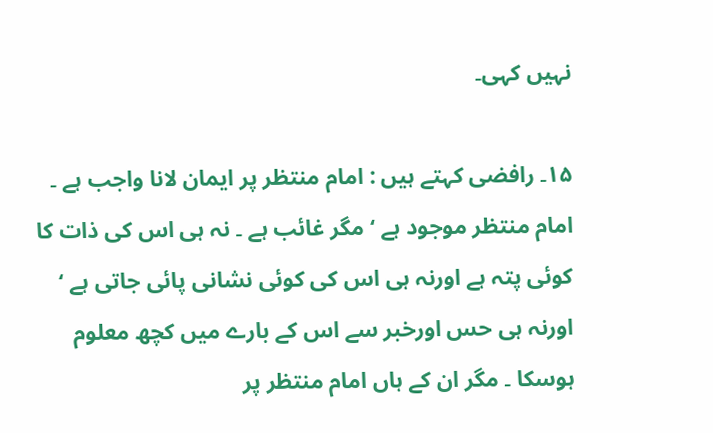نہیں کہی۔

۱۵۔ رافضی کہتے ہیں : امام منتظر پر ایمان لانا واجب ہے ۔ امام منتظر موجود ہے ‘ مگر غائب ہے ۔ نہ ہی اس کی ذات کا کوئی پتہ ہے اورنہ ہی اس کی کوئی نشانی پائی جاتی ہے ‘ اورنہ ہی حس اورخبر سے اس کے بارے میں کچھ معلوم ہوسکا ۔ مگر ان کے ہاں امام منتظر پر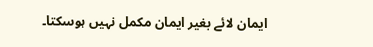ایمان لائے بغیر ایمان مکمل نہیں ہوسکتا۔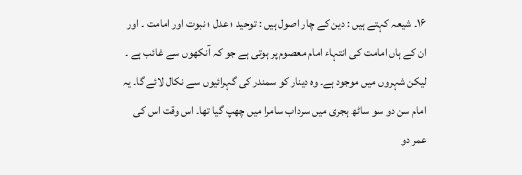۱۶۔ شیعہ کہتے ہیں : دین کے چار اصول ہیں : توحید ؛ عدل ؛ نبوت اور امامت ۔ اور ان کے ہاں امامت کی انتہاء امام معصوم پر ہوتی ہے جو کہ آنکھوں سے غائب ہے ۔ لیکن شہروں میں موجود ہے۔ وہ دینار کو سمندر کی گہرائیوں سے نکال لائے گا۔ یہ امام سن دو سو ساٹھ ہجری میں سرداب سامرا میں چھپ گیا تھا۔ اس وقت اس کی عمر دو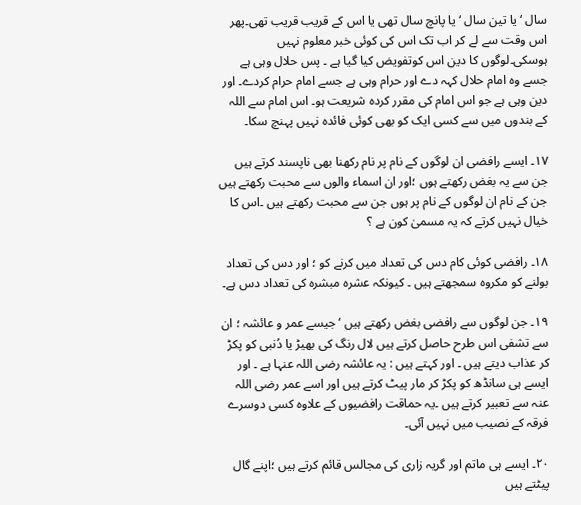سال ‘یا تین سال ‘یا پانچ سال تھی یا اس کے قریب قریب تھی۔پھر اس وقت سے لے کر اب تک اس کی کوئی خبر معلوم نہیں ہوسکی۔لوگوں کا دین اس کوتفویض کیا گیا ہے ۔ پس حلال وہی ہے جسے وہ امام حلال کہہ دے اور حرام وہی ہے جسے امام حرام کردے۔ اور دین وہی ہے جو اس امام کی مقرر کردہ شریعت ہو۔ اس امام سے اللہ کے بندوں میں سے کسی ایک کو بھی کوئی فائدہ نہیں پہنچ سکا۔

۱۷۔ ایسے رافضی ان لوگوں کے نام پر نام رکھنا بھی ناپسند کرتے ہیں جن سے یہ بغض رکھتے ہوں ؛اور ان اسماء والوں سے محبت رکھتے ہیں جن کے نام ان لوگوں کے نام پر ہوں جن سے محبت رکھتے ہیں ۔اس کا خیال نہیں کرتے کہ یہ مسمیٰ کون ہے ؟

۱۸۔ رافضی کوئی کام دس کی تعداد میں کرنے کو ؛ اور دس کی تعداد بولنے کو مکروہ سمجھتے ہیں ۔ کیونکہ عشرہ مبشرہ کی تعداد دس ہے۔

۱۹۔ جن لوگوں سے رافضی بغض رکھتے ہیں ‘ جیسے عمر و عائشہ ؛ ان سے تشفی اس طرح حاصل کرتے ہیں لال رنگ کی بھیڑ یا دُنبی کو پکڑ کر عذاب دیتے ہیں ۔ اور کہتے ہیں : یہ عائشہ رضی اللہ عنہا ہے ۔ اور ایسے ہی سانڈھ کو پکڑ کر مار پیٹ کرتے ہیں اور اسے عمر رضی اللہ عنہ سے تعبیر کرتے ہیں ۔یہ حماقت رافضیوں کے علاوہ کسی دوسرے فرقہ کے نصیب میں نہیں آئی۔

۲۰۔ ایسے ہی ماتم اور گریہ زاری کی مجالس قائم کرتے ہیں ؛اپنے گال پیٹتے ہیں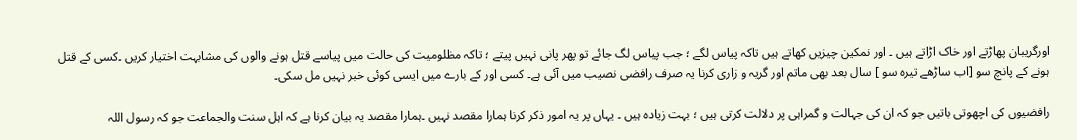اورگریبان پھاڑتے اور خاک اڑاتے ہیں ۔ اور نمکین چیزیں کھاتے ہیں تاکہ پیاس لگے ؛ جب پیاس لگ جائے تو پھر پانی نہیں پیتے ؛ تاکہ مظلومیت کی حالت میں پیاسے قتل ہونے والوں کی مشابہت اختیار کریں ۔کسی کے قتل ہونے کے پانچ سو [اب ساڑھے تیرہ سو ] سال بعد بھی ماتم اور گریہ و زاری کرنا یہ صرف رافضی نصیب میں آئی ہے۔ کسی اور کے بارے میں ایسی کوئی خبر نہیں مل سکی۔

رافضیوں کی اچھوتی باتیں جو کہ ان کی جہالت و گمراہی پر دلالت کرتی ہیں ؛ بہت زیادہ ہیں ۔ یہاں پر یہ امور ذکر کرنا ہمارا مقصد نہیں ۔ہمارا مقصد یہ بیان کرنا ہے کہ اہل سنت والجماعت جو کہ رسول اللہ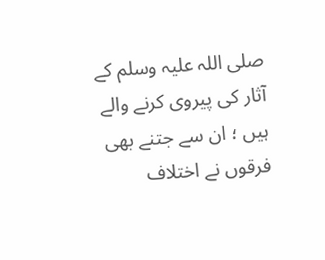صلی اللہ علیہ وسلم کے آثار کی پیروی کرنے والے ہیں ؛ ان سے جتنے بھی فرقوں نے اختلاف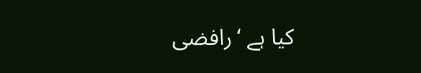کیا ہے ‘ رافضی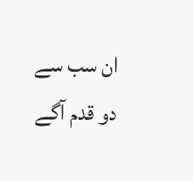ان سب سے دو قدم آگے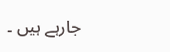جارہے ہیں ۔